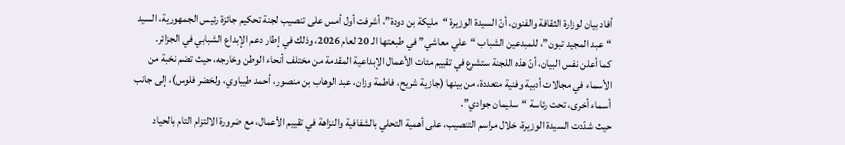أفاد بيان لوزارة الثقافة والفنون، أنّ السيدة الوزيرة “مليكة بن دودة”، أشرفت أول أمس على تنصيب لجنة تحكيم جائزة رئيس الجمهورية، السيد “عبد المجيد تبون”، للمبدعين الشباب “علي معاشي” في طبعتها الـ 20 لعام 2026، وذلك في إطار دعم الإبداع الشبابي في الجزائر.
كما أعلن نفس البيان، أنّ هذه اللجنة ستشرع في تقييم مئات الأعمال الإبداعية المقدمة من مختلف أنحاء الوطن وخارجه، حيث تضم نخبة من الأسماء في مجالات أدبية وفنية متعددة، من بينها (جازية شريح، فاطمة وزان، عبد الوهاب بن منصور، أحمد طيباوي، ولخضر فلوس)، إلى جانب أسماء أخرى، تحت رئاسة “سليمان جوادي”.
حيث شدّدت السيدة الوزيرة، خلال مراسم التنصيب، على أهمية التحلي بالشفافية والنزاهة في تقييم الأعمال، مع ضرورة الالتزام التام بالحياد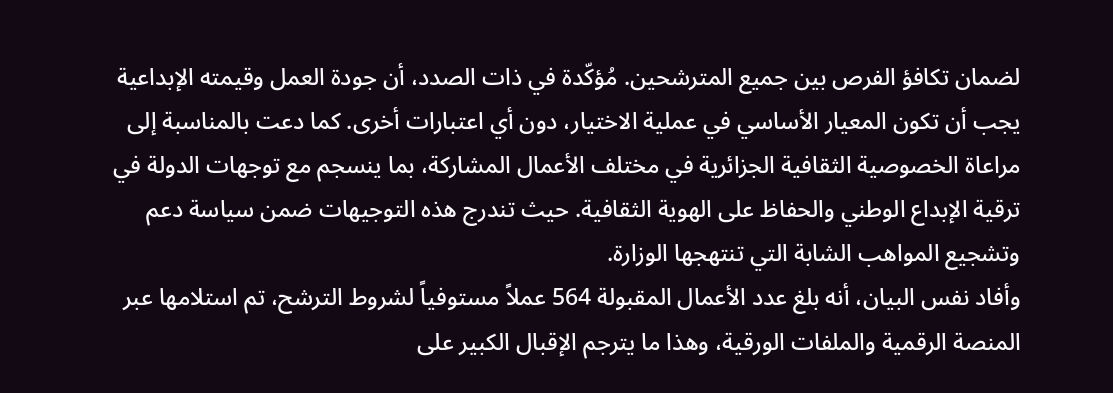لضمان تكافؤ الفرص بين جميع المترشحين. مُؤكّدة في ذات الصدد، أن جودة العمل وقيمته الإبداعية يجب أن تكون المعيار الأساسي في عملية الاختيار، دون أي اعتبارات أخرى. كما دعت بالمناسبة إلى مراعاة الخصوصية الثقافية الجزائرية في مختلف الأعمال المشاركة، بما ينسجم مع توجهات الدولة في ترقية الإبداع الوطني والحفاظ على الهوية الثقافية. حيث تندرج هذه التوجيهات ضمن سياسة دعم وتشجيع المواهب الشابة التي تنتهجها الوزارة.
وأفاد نفس البيان، أنه بلغ عدد الأعمال المقبولة 564 عملاً مستوفياً لشروط الترشح، تم استلامها عبر المنصة الرقمية والملفات الورقية، وهذا ما يترجم الإقبال الكبير على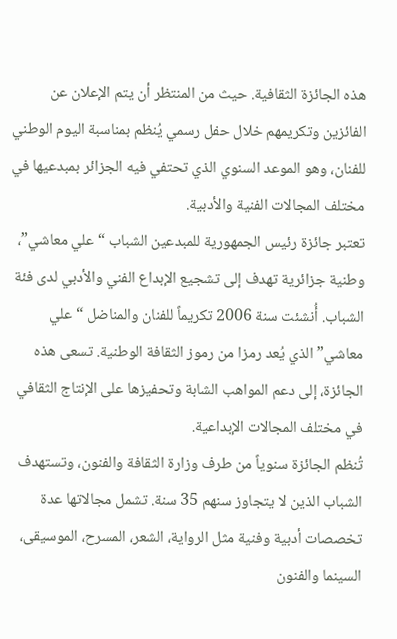هذه الجائزة الثقافية. حيث من المنتظر أن يتم الإعلان عن الفائزين وتكريمهم خلال حفل رسمي يُنظم بمناسبة اليوم الوطني للفنان، وهو الموعد السنوي الذي تحتفي فيه الجزائر بمبدعيها في مختلف المجالات الفنية والأدبية.
تعتبر جائزة رئيس الجمهورية للمبدعين الشباب “علي معاشي”، وطنية جزائرية تهدف إلى تشجيع الإبداع الفني والأدبي لدى فئة الشباب. أُنشئت سنة 2006 تكريماً للفنان والمناضل “علي معاشي” الذي يُعد رمزا من رموز الثقافة الوطنية. تسعى هذه الجائزة، إلى دعم المواهب الشابة وتحفيزها على الإنتاج الثقافي في مختلف المجالات الإبداعية.
تُنظم الجائزة سنوياً من طرف وزارة الثقافة والفنون، وتستهدف الشباب الذين لا يتجاوز سنهم 35 سنة. تشمل مجالاتها عدة تخصصات أدبية وفنية مثل الرواية، الشعر، المسرح، الموسيقى، السينما والفنون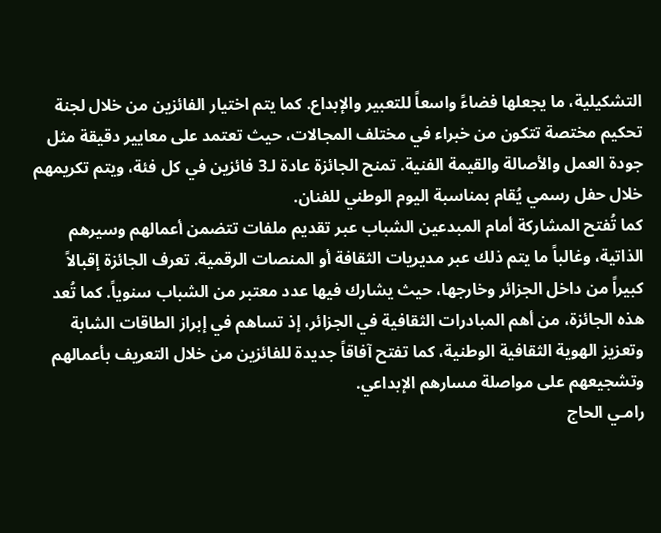التشكيلية، ما يجعلها فضاءً واسعاً للتعبير والإبداع. كما يتم اختيار الفائزين من خلال لجنة تحكيم مختصة تتكون من خبراء في مختلف المجالات، حيث تعتمد على معايير دقيقة مثل جودة العمل والأصالة والقيمة الفنية. تمنح الجائزة عادة لـ3 فائزين في كل فئة، ويتم تكريمهم خلال حفل رسمي يُقام بمناسبة اليوم الوطني للفنان.
كما تُفتح المشاركة أمام المبدعين الشباب عبر تقديم ملفات تتضمن أعمالهم وسيرهم الذاتية، وغالباً ما يتم ذلك عبر مديريات الثقافة أو المنصات الرقمية. تعرف الجائزة إقبالاً كبيراً من داخل الجزائر وخارجها، حيث يشارك فيها عدد معتبر من الشباب سنوياً. كما تُعد هذه الجائزة، من أهم المبادرات الثقافية في الجزائر، إذ تساهم في إبراز الطاقات الشابة وتعزيز الهوية الثقافية الوطنية، كما تفتح آفاقاً جديدة للفائزين من خلال التعريف بأعمالهم وتشجيعهم على مواصلة مسارهم الإبداعي.
رامـي الحاج